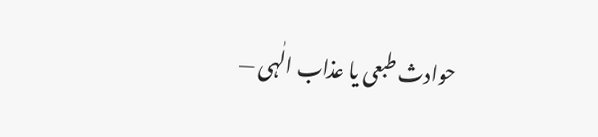حوادث طبعی یا عذاب الٰہی —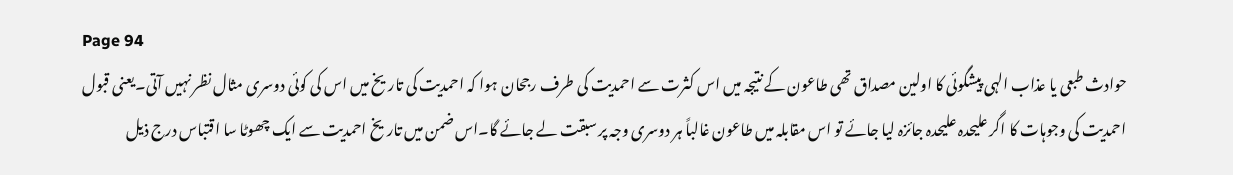Page 94
حوادث طبعی یا عذاب الہی پیشگوئی کا اولین مصداق تھی طاعون کے نتیجہ میں اس کثرت سے احمدیت کی طرف رجحان ہوا کہ احمدیت کی تاریخ میں اس کی کوئی دوسری مثال نظر نہیں آتی۔یعنی قبول احمدیت کی وجوہات کا اگر علیحدہ علیحدہ جائزہ لیا جائے تو اس مقابلہ میں طاعون غالباً ہر دوسری وجہ پر سبقت لے جائے گا۔اس ضمن میں تاریخ احمدیت سے ایک چھوٹا سا اقتباس درج ذیل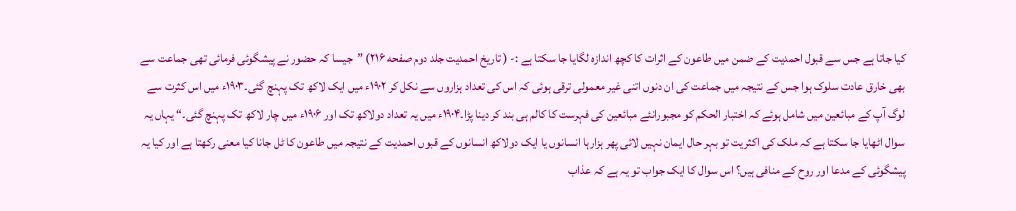کیا جاتا ہے جس سے قبول احمدیت کے ضمن میں طاعون کے اثرات کا کچھ اندازہ لگایا جا سکتا ہے :- ( تاریخ احمدیت جلد دوم صفحه ۲۱۶) ”جیسا کہ حضور نے پیشگوئی فرمائی تھی جماعت سے بھی خارق عادت سلوک ہوا جس کے نتیجہ میں جماعت کی ان دنوں اتنی غیر معمولی ترقی ہوئی کہ اس کی تعداد ہزاروں سے نکل کر ۱۹۰۲ء میں ایک لاکھ تک پہنچ گئی۔۱۹۰۳ء میں اس کثرت سے لوگ آپ کے مبائعین میں شامل ہوئے کہ اختبار الحکم کو مجبورانئے مبائعین کی فہرست کا کالم ہی بند کر دینا پڑا۔۱۹۰۴ء میں یہ تعداد دولاکھ تک اور ۱۹۰۶ء میں چار لاکھ تک پہنچ گئی۔“ یہاں یہ سوال اٹھایا جا سکتا ہے کہ ملک کی اکثریت تو بہر حال ایمان نہیں لائی پھر ہزارہا انسانوں یا ایک دولاکھ انسانوں کے قبوں احمدیت کے نتیجہ میں طاعون کا ٹل جانا کیا معنی رکھتا ہے اور کیا یہ پیشگوئی کے مدعا اور روح کے منافی ہیں؟ اس سوال کا ایک جواب تو یہ ہے کہ عذاب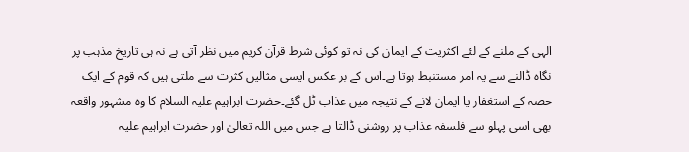الہی کے ملنے کے لئے اکثریت کے ایمان کی نہ تو کوئی شرط قرآن کریم میں نظر آتی ہے نہ ہی تاریخ مذہب پر نگاہ ڈالنے سے یہ امر مستنبط ہوتا ہے۔اس کے بر عکس ایسی مثالیں کثرت سے ملتی ہیں کہ قوم کے ایک حصہ کے استغفار یا ایمان لانے کے نتیجہ میں عذاب ٹل گئے۔حضرت ابراہیم علیہ السلام کا وہ مشہور واقعہ بھی اسی پہلو سے فلسفہ عذاب پر روشنی ڈالتا ہے جس میں اللہ تعالیٰ اور حضرت ابراہیم علیہ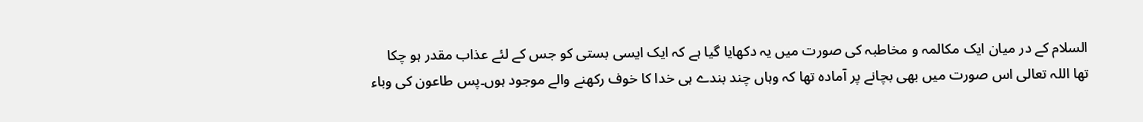السلام کے در میان ایک مکالمہ و مخاطبہ کی صورت میں یہ دکھایا گیا ہے کہ ایک ایسی بستی کو جس کے لئے عذاب مقدر ہو چکا تھا اللہ تعالی اس صورت میں بھی بچانے پر آمادہ تھا کہ وہاں چند بندے ہی خدا کا خوف رکھنے والے موجود ہوں۔پس طاعون کی وباء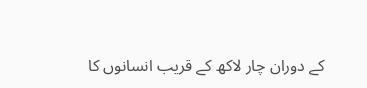کے دوران چار لاکھ کے قریب انسانوں کا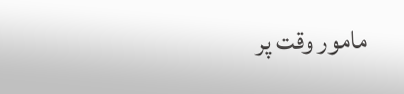مامور وقت پر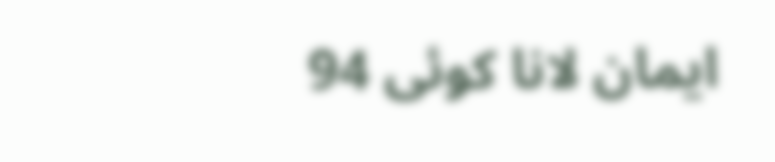ایمان لانا کوئی 94